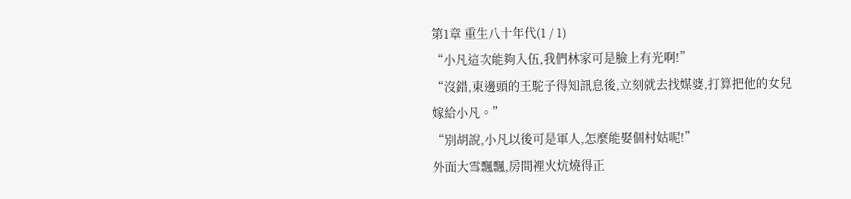第1章 重生八十年代(1 / 1)
“小凡這次能夠入伍,我們林家可是臉上有光啊!”
“沒錯,東邊頭的王駝子得知訊息後,立刻就去找媒婆,打算把他的女兒嫁給小凡。”
“別胡說,小凡以後可是軍人,怎麼能娶個村姑呢!”
外面大雪飄飄,房間裡火炕燒得正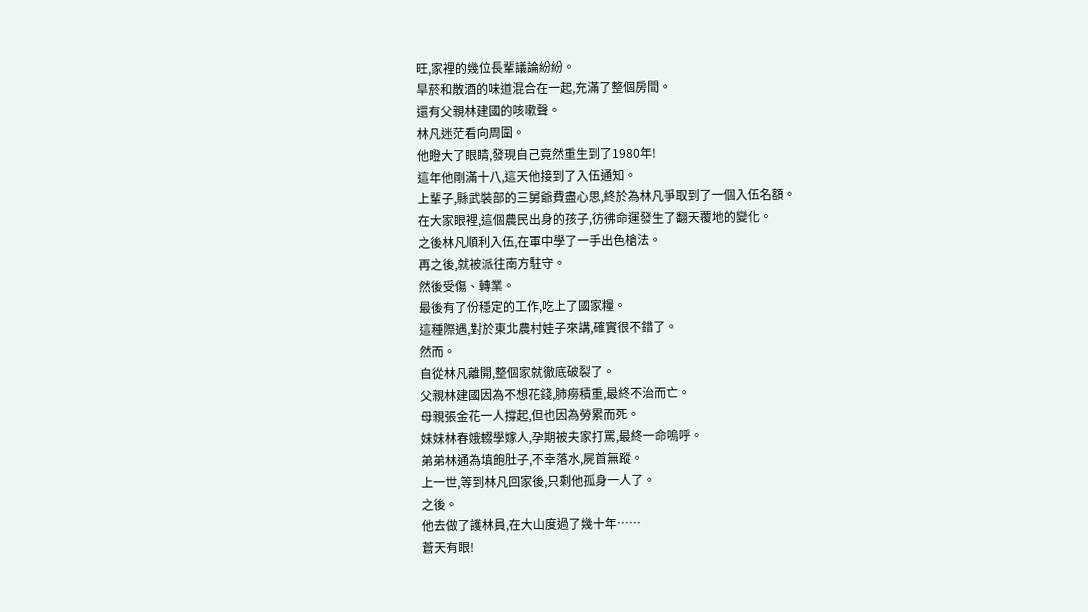旺,家裡的幾位長輩議論紛紛。
旱菸和散酒的味道混合在一起,充滿了整個房間。
還有父親林建國的咳嗽聲。
林凡迷茫看向周圍。
他瞪大了眼睛,發現自己竟然重生到了1980年!
這年他剛滿十八,這天他接到了入伍通知。
上輩子,縣武裝部的三舅爺費盡心思,終於為林凡爭取到了一個入伍名額。
在大家眼裡,這個農民出身的孩子,彷彿命運發生了翻天覆地的變化。
之後林凡順利入伍,在軍中學了一手出色槍法。
再之後,就被派往南方駐守。
然後受傷、轉業。
最後有了份穩定的工作,吃上了國家糧。
這種際遇,對於東北農村娃子來講,確實很不錯了。
然而。
自從林凡離開,整個家就徹底破裂了。
父親林建國因為不想花錢,肺癆積重,最終不治而亡。
母親張金花一人撐起,但也因為勞累而死。
妹妹林春娥輟學嫁人,孕期被夫家打罵,最終一命嗚呼。
弟弟林通為填飽肚子,不幸落水,屍首無蹤。
上一世,等到林凡回家後,只剩他孤身一人了。
之後。
他去做了護林員,在大山度過了幾十年……
蒼天有眼!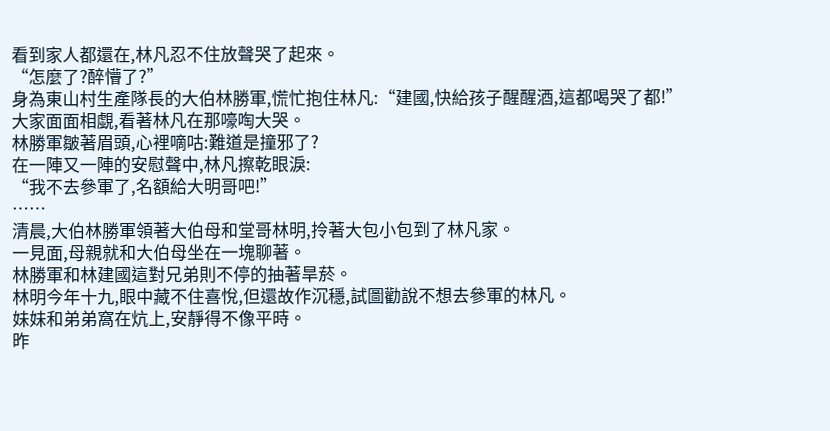看到家人都還在,林凡忍不住放聲哭了起來。
“怎麼了?醉懵了?”
身為東山村生產隊長的大伯林勝軍,慌忙抱住林凡:“建國,快給孩子醒醒酒,這都喝哭了都!”
大家面面相覷,看著林凡在那嚎啕大哭。
林勝軍皺著眉頭,心裡嘀咕:難道是撞邪了?
在一陣又一陣的安慰聲中,林凡擦乾眼淚:
“我不去參軍了,名額給大明哥吧!”
……
清晨,大伯林勝軍領著大伯母和堂哥林明,拎著大包小包到了林凡家。
一見面,母親就和大伯母坐在一塊聊著。
林勝軍和林建國這對兄弟則不停的抽著旱菸。
林明今年十九,眼中藏不住喜悅,但還故作沉穩,試圖勸說不想去參軍的林凡。
妹妹和弟弟窩在炕上,安靜得不像平時。
昨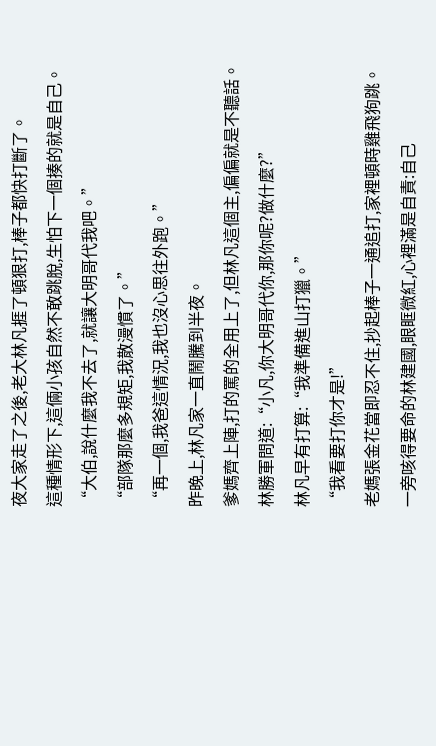夜大家走了之後,老大林凡捱了頓狠打,棒子都快打斷了。
這種情形下,這倆小孩自然不敢跳脫,生怕下一個揍的就是自己。
“大伯,說什麼我不去了,就讓大明哥代我吧。”
“部隊那麼多規矩,我散漫慣了。”
“再一個,我爸這情況,我也沒心思往外跑。”
昨晚上,林凡家一直鬧騰到半夜。
爹媽齊上陣,打的罵的全用上了,但林凡這個主,偏偏就是不聽話。
林勝軍問道:“小凡,你大明哥代你,那你呢?做什麼?”
林凡早有打算:“我準備進山打獵。”
“我看要打你才是!”
老媽張金花當即忍不住,抄起棒子一通追打,家裡頓時雞飛狗跳。
一旁咳得要命的林建國,眼眶微紅,心裡滿是自責:自己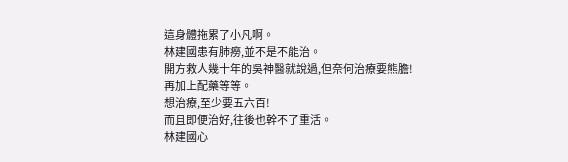這身體拖累了小凡啊。
林建國患有肺癆,並不是不能治。
開方救人幾十年的吳神醫就說過,但奈何治療要熊膽!
再加上配藥等等。
想治療,至少要五六百!
而且即便治好,往後也幹不了重活。
林建國心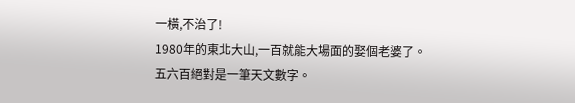一橫,不治了!
1980年的東北大山,一百就能大場面的娶個老婆了。
五六百絕對是一筆天文數字。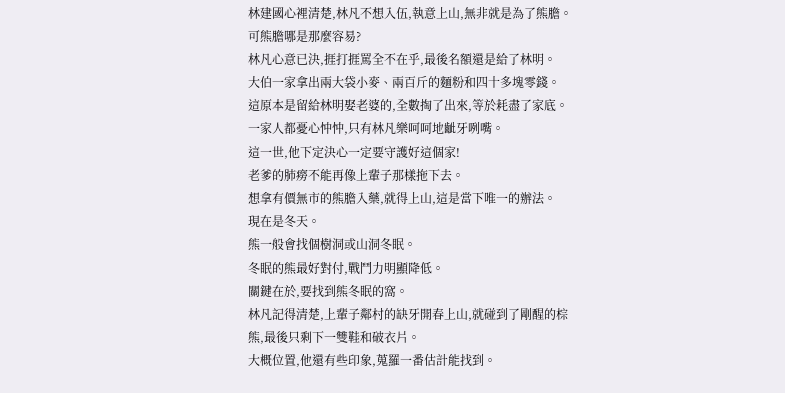林建國心裡清楚,林凡不想入伍,執意上山,無非就是為了熊膽。
可熊膽哪是那麼容易?
林凡心意已決,捱打捱罵全不在乎,最後名額還是給了林明。
大伯一家拿出兩大袋小麥、兩百斤的麵粉和四十多塊零錢。
這原本是留給林明娶老婆的,全數掏了出來,等於耗盡了家底。
一家人都憂心忡忡,只有林凡樂呵呵地齜牙咧嘴。
這一世,他下定決心一定要守護好這個家!
老爹的肺癆不能再像上輩子那樣拖下去。
想拿有價無市的熊膽入藥,就得上山,這是當下唯一的辦法。
現在是冬天。
熊一般會找個樹洞或山洞冬眠。
冬眠的熊最好對付,戰鬥力明顯降低。
關鍵在於,要找到熊冬眠的窩。
林凡記得清楚,上輩子鄰村的缺牙開春上山,就碰到了剛醒的棕熊,最後只剩下一雙鞋和破衣片。
大概位置,他還有些印象,蒐羅一番估計能找到。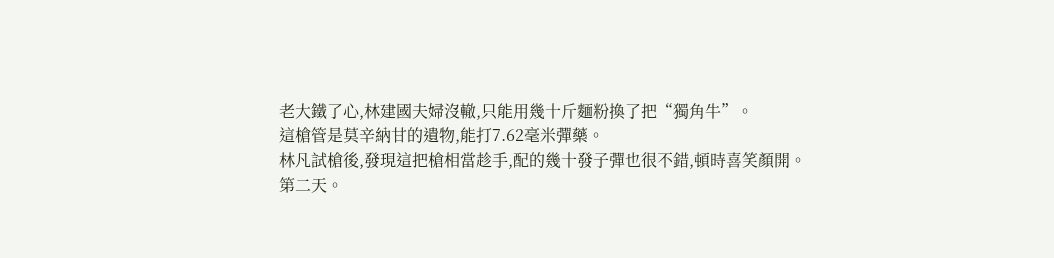老大鐵了心,林建國夫婦沒轍,只能用幾十斤麵粉換了把“獨角牛”。
這槍管是莫辛納甘的遺物,能打7.62毫米彈藥。
林凡試槍後,發現這把槍相當趁手,配的幾十發子彈也很不錯,頓時喜笑顏開。
第二天。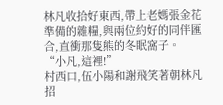林凡收拾好東西,帶上老媽張金花準備的雜糧,與兩位約好的同伴匯合,直衝那隻熊的冬眠窩子。
“小凡,這裡!”
村西口,伍小陽和謝飛笑著朝林凡招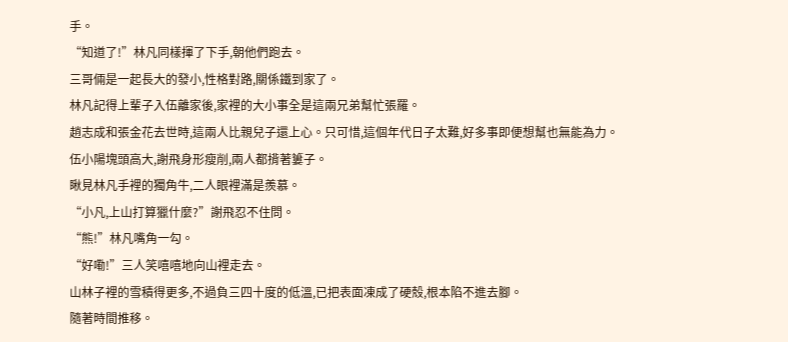手。
“知道了!”林凡同樣揮了下手,朝他們跑去。
三哥倆是一起長大的發小,性格對路,關係鐵到家了。
林凡記得上輩子入伍離家後,家裡的大小事全是這兩兄弟幫忙張羅。
趙志成和張金花去世時,這兩人比親兒子還上心。只可惜,這個年代日子太難,好多事即便想幫也無能為力。
伍小陽塊頭高大,謝飛身形瘦削,兩人都揹著簍子。
瞅見林凡手裡的獨角牛,二人眼裡滿是羨慕。
“小凡,上山打算獵什麼?”謝飛忍不住問。
“熊!”林凡嘴角一勾。
“好嘞!”三人笑嘻嘻地向山裡走去。
山林子裡的雪積得更多,不過負三四十度的低溫,已把表面凍成了硬殼,根本陷不進去腳。
隨著時間推移。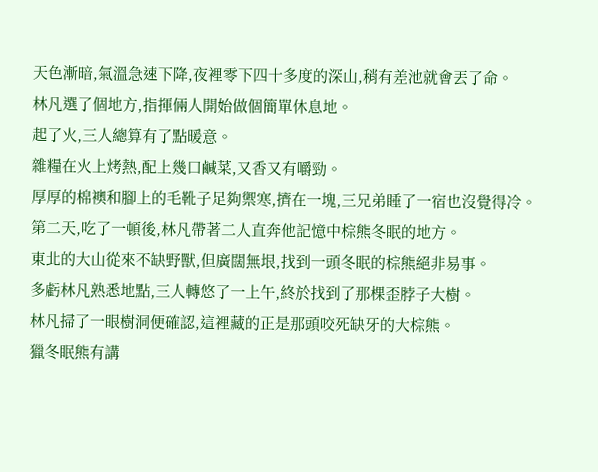天色漸暗,氣溫急速下降,夜裡零下四十多度的深山,稍有差池就會丟了命。
林凡選了個地方,指揮倆人開始做個簡單休息地。
起了火,三人總算有了點暖意。
雜糧在火上烤熱,配上幾口鹹菜,又香又有嚼勁。
厚厚的棉襖和腳上的毛靴子足夠禦寒,擠在一塊,三兄弟睡了一宿也沒覺得冷。
第二天,吃了一頓後,林凡帶著二人直奔他記憶中棕熊冬眠的地方。
東北的大山從來不缺野獸,但廣闊無垠,找到一頭冬眠的棕熊絕非易事。
多虧林凡熟悉地點,三人轉悠了一上午,終於找到了那棵歪脖子大樹。
林凡掃了一眼樹洞便確認,這裡藏的正是那頭咬死缺牙的大棕熊。
獵冬眠熊有講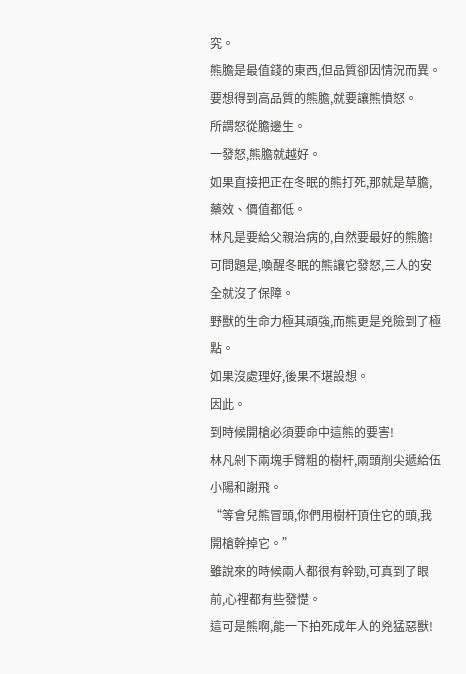究。
熊膽是最值錢的東西,但品質卻因情況而異。要想得到高品質的熊膽,就要讓熊憤怒。
所謂怒從膽邊生。
一發怒,熊膽就越好。
如果直接把正在冬眠的熊打死,那就是草膽,藥效、價值都低。
林凡是要給父親治病的,自然要最好的熊膽!
可問題是,喚醒冬眠的熊讓它發怒,三人的安全就沒了保障。
野獸的生命力極其頑強,而熊更是兇險到了極點。
如果沒處理好,後果不堪設想。
因此。
到時候開槍必須要命中這熊的要害!
林凡剁下兩塊手臂粗的樹杆,兩頭削尖遞給伍小陽和謝飛。
“等會兒熊冒頭,你們用樹杆頂住它的頭,我開槍幹掉它。”
雖說來的時候兩人都很有幹勁,可真到了眼前,心裡都有些發憷。
這可是熊啊,能一下拍死成年人的兇猛惡獸!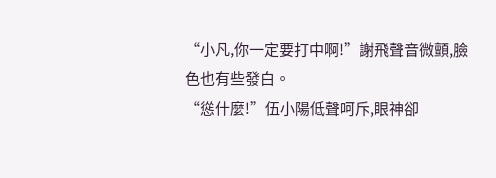“小凡,你一定要打中啊!”謝飛聲音微顫,臉色也有些發白。
“慫什麼!”伍小陽低聲呵斥,眼神卻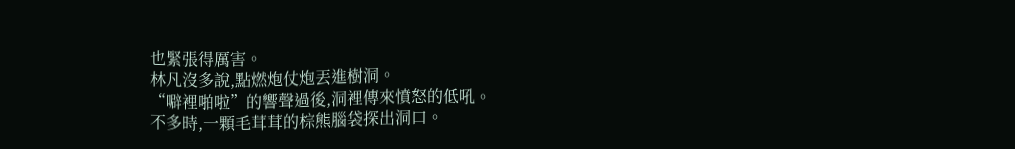也緊張得厲害。
林凡沒多說,點燃炮仗炮丟進樹洞。
“噼裡啪啦”的響聲過後,洞裡傳來憤怒的低吼。
不多時,一顆毛茸茸的棕熊腦袋探出洞口。